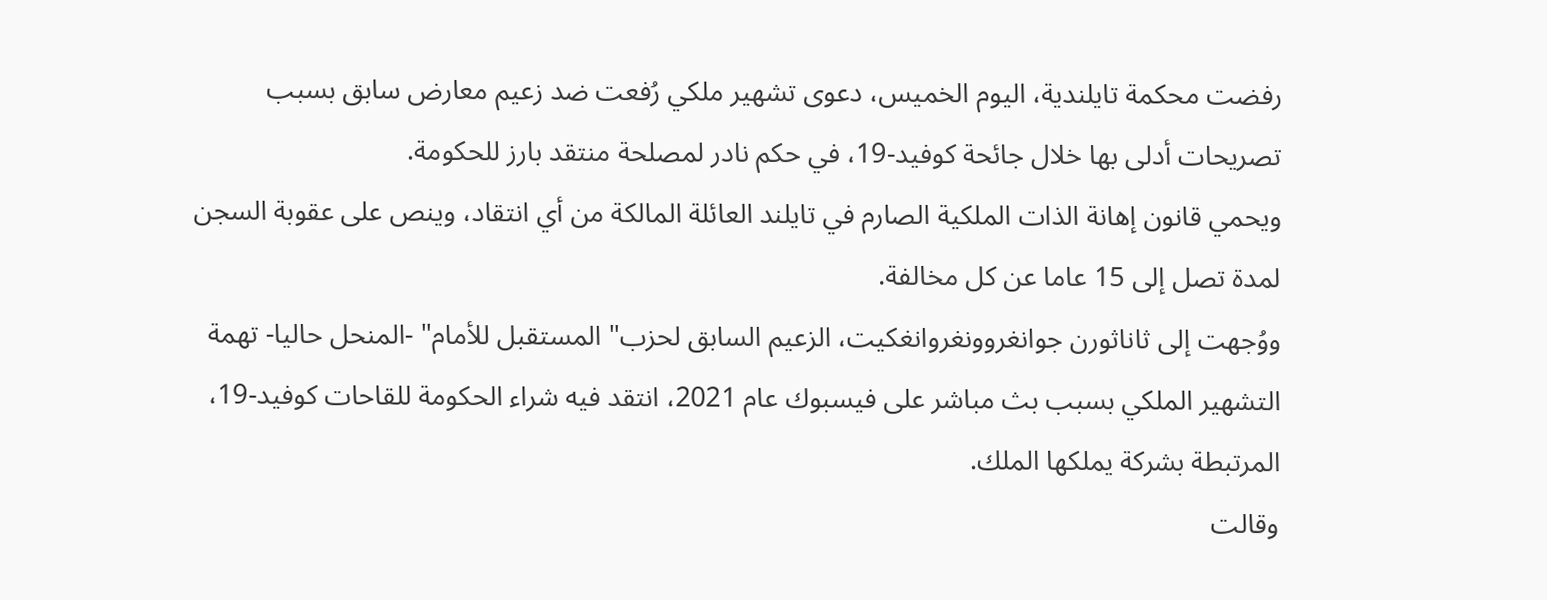رفضت محكمة تايلندية، اليوم الخميس، دعوى تشهير ملكي رُفعت ضد زعيم معارض سابق بسبب تصريحات أدلى بها خلال جائحة كوفيد-19، في حكم نادر لمصلحة منتقد بارز للحكومة.
ويحمي قانون إهانة الذات الملكية الصارم في تايلند العائلة المالكة من أي انتقاد، وينص على عقوبة السجن لمدة تصل إلى 15 عاما عن كل مخالفة.
ووُجهت إلى ثاناثورن جوانغروونغروانغكيت، الزعيم السابق لحزب" المستقبل للأمام" -المنحل حاليا- تهمة التشهير الملكي بسبب بث مباشر على فيسبوك عام 2021، انتقد فيه شراء الحكومة للقاحات كوفيد-19، المرتبطة بشركة يملكها الملك.
وقالت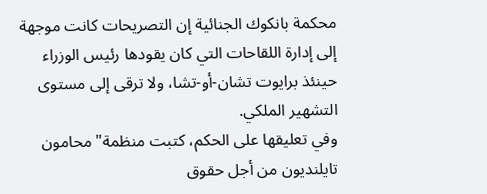محكمة بانكوك الجنائية إن التصريحات كانت موجهة إلى إدارة اللقاحات التي كان يقودها رئيس الوزراء حينئذ برايوت تشان-أو-تشا، ولا ترقى إلى مستوى التشهير الملكي.
وفي تعليقها على الحكم، كتبت منظمة" محامون تايلنديون من أجل حقوق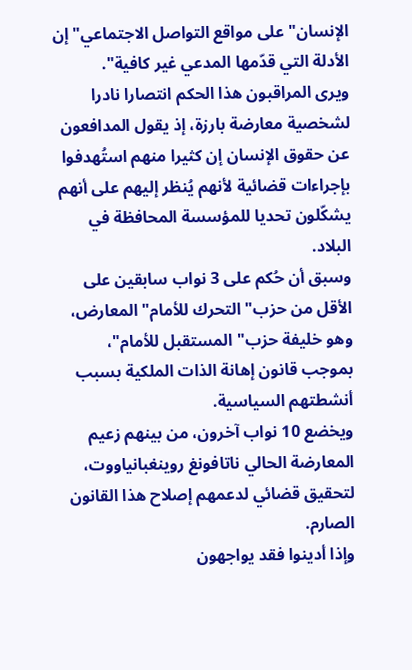الإنسان" على مواقع التواصل الاجتماعي" إن الأدلة التي قدّمها المدعي غير كافية".
ويرى المراقبون هذا الحكم انتصارا نادرا لشخصية معارضة بارزة، إذ يقول المدافعون عن حقوق الإنسان إن كثيرا منهم استُهدفوا بإجراءات قضائية لأنهم يُنظر إليهم على أنهم يشكّلون تحديا للمؤسسة المحافظة في البلاد.
وسبق أن حُكم على 3 نواب سابقين على الأقل من حزب" التحرك للأمام" المعارض، وهو خليفة حزب" المستقبل للأمام"، بموجب قانون إهانة الذات الملكية بسبب أنشطتهم السياسية.
ويخضع 10 نواب آخرون، من بينهم زعيم المعارضة الحالي ناتافونغ روينغبانياووت، لتحقيق قضائي لدعمهم إصلاح هذا القانون الصارم.
وإذا أدينوا فقد يواجهون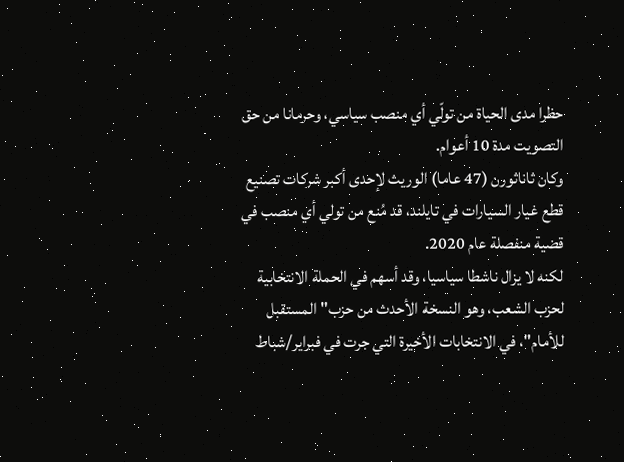حظرا مدى الحياة من تولّي أي منصب سياسي، وحرمانا من حق التصويت مدة 10 أعوام.
وكان ثاناثورن (47 عاما) الوريث لإحدى أكبر شركات تصنيع قطع غيار السيارات في تايلند، قد مُنع من تولي أي منصب في قضية منفصلة عام 2020.
لكنه لا يزال ناشطا سياسيا، وقد أسهم في الحملة الانتخابية لحزب الشعب، وهو النسخة الأحدث من حزب" المستقبل للأمام"، في الانتخابات الأخيرة التي جرت في فبراير/شباط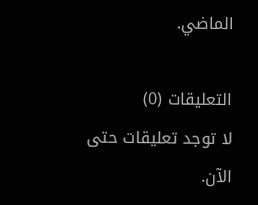الماضي.

التعليقات (0)
لا توجد تعليقات حتى الآن.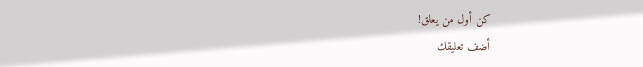كن أول من يعلق!
أضف تعليقك